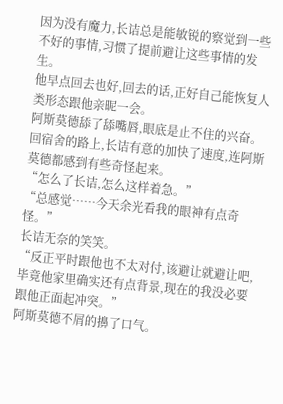因为没有魔力,长诘总是能敏锐的察觉到一些不好的事情,习惯了提前避让这些事情的发生。
他早点回去也好,回去的话,正好自己能恢复人类形态跟他亲昵一会。
阿斯莫德舔了舔嘴唇,眼底是止不住的兴奋。
回宿舍的路上,长诘有意的加快了速度,连阿斯莫德都感到有些奇怪起来。
“怎么了长诘,怎么这样着急。”
“总感觉……今天余光看我的眼神有点奇怪。”
长诘无奈的笑笑。
“反正平时跟他也不太对付,该避让就避让吧,毕竟他家里确实还有点背景,现在的我没必要跟他正面起冲突。”
阿斯莫德不屑的擤了口气。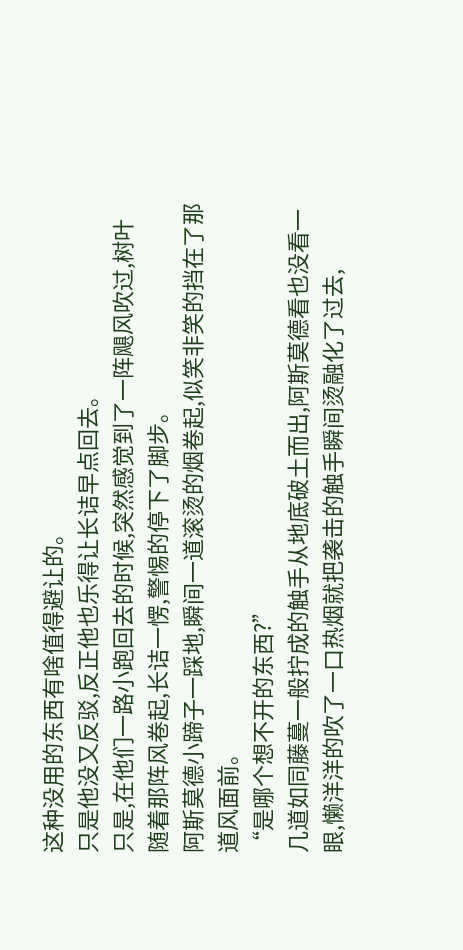这种没用的东西有啥值得避让的。
只是他没又反驳,反正他也乐得让长诘早点回去。
只是,在他们一路小跑回去的时候,突然感觉到了一阵飓风吹过,树叶随着那阵风卷起,长诘一愣,警惕的停下了脚步。
阿斯莫德小蹄子一踩地,瞬间一道滚烫的烟卷起,似笑非笑的挡在了那道风面前。
“是哪个想不开的东西?”
几道如同藤蔓一般拧成的触手从地底破土而出,阿斯莫德看也没看一眼,懒洋洋的吹了一口热烟就把袭击的触手瞬间烫融化了过去,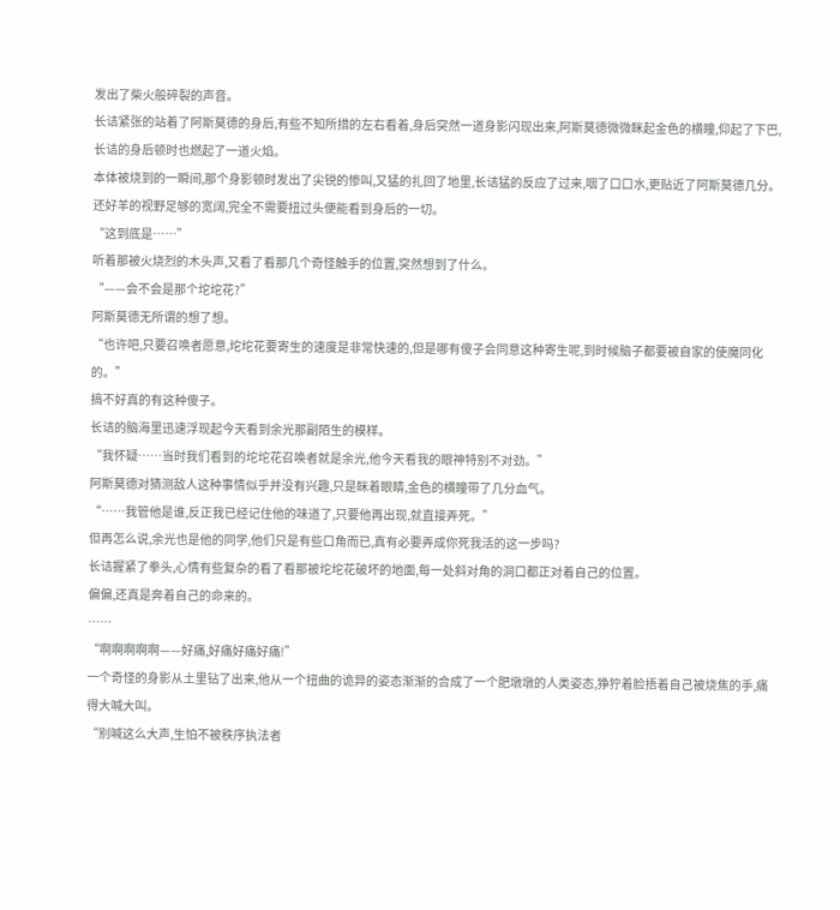发出了柴火般碎裂的声音。
长诘紧张的站着了阿斯莫德的身后,有些不知所措的左右看着,身后突然一道身影闪现出来,阿斯莫德微微眯起金色的横瞳,仰起了下巴,长诘的身后顿时也燃起了一道火焰。
本体被烧到的一瞬间,那个身影顿时发出了尖锐的惨叫,又猛的扎回了地里,长诘猛的反应了过来,咽了口口水,更贴近了阿斯莫德几分。
还好羊的视野足够的宽阔,完全不需要扭过头便能看到身后的一切。
“这到底是……”
听着那被火烧烈的木头声,又看了看那几个奇怪触手的位置,突然想到了什么。
“——会不会是那个坨坨花?”
阿斯莫德无所谓的想了想。
“也许吧,只要召唤者愿意,坨坨花要寄生的速度是非常快速的,但是哪有傻子会同意这种寄生呢,到时候脑子都要被自家的使魔同化的。”
搞不好真的有这种傻子。
长诘的脑海里迅速浮现起今天看到余光那副陌生的模样。
“我怀疑……当时我们看到的坨坨花召唤者就是余光,他今天看我的眼神特别不对劲。”
阿斯莫德对猜测敌人这种事情似乎并没有兴趣,只是眯着眼睛,金色的横瞳带了几分血气。
“……我管他是谁,反正我已经记住他的味道了,只要他再出现,就直接弄死。”
但再怎么说,余光也是他的同学,他们只是有些口角而已,真有必要弄成你死我活的这一步吗?
长诘握紧了拳头,心情有些复杂的看了看那被坨坨花破坏的地面,每一处斜对角的洞口都正对着自己的位置。
偏偏,还真是奔着自己的命来的。
……
“啊啊啊啊啊——好痛,好痛好痛好痛!”
一个奇怪的身影从土里钻了出来,他从一个扭曲的诡异的姿态渐渐的合成了一个肥墩墩的人类姿态,狰狞着脸捂着自己被烧焦的手,痛得大喊大叫。
“别喊这么大声,生怕不被秩序执法者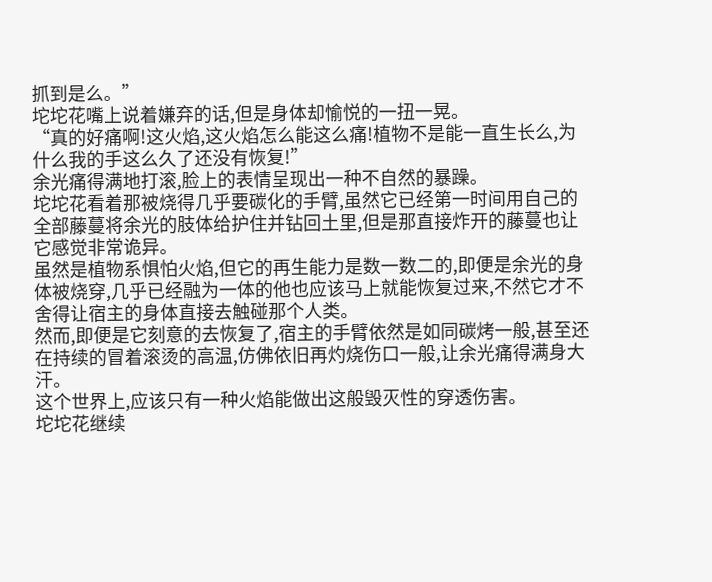抓到是么。”
坨坨花嘴上说着嫌弃的话,但是身体却愉悦的一扭一晃。
“真的好痛啊!这火焰,这火焰怎么能这么痛!植物不是能一直生长么,为什么我的手这么久了还没有恢复!”
余光痛得满地打滚,脸上的表情呈现出一种不自然的暴躁。
坨坨花看着那被烧得几乎要碳化的手臂,虽然它已经第一时间用自己的全部藤蔓将余光的肢体给护住并钻回土里,但是那直接炸开的藤蔓也让它感觉非常诡异。
虽然是植物系惧怕火焰,但它的再生能力是数一数二的,即便是余光的身体被烧穿,几乎已经融为一体的他也应该马上就能恢复过来,不然它才不舍得让宿主的身体直接去触碰那个人类。
然而,即便是它刻意的去恢复了,宿主的手臂依然是如同碳烤一般,甚至还在持续的冒着滚烫的高温,仿佛依旧再灼烧伤口一般,让余光痛得满身大汗。
这个世界上,应该只有一种火焰能做出这般毁灭性的穿透伤害。
坨坨花继续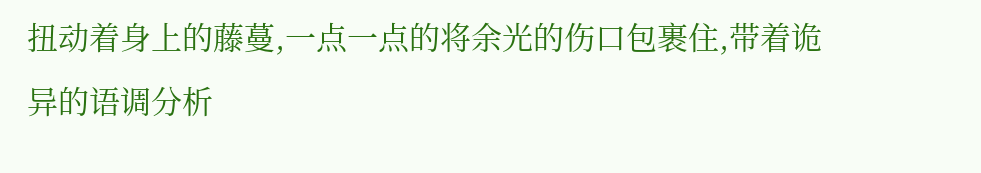扭动着身上的藤蔓,一点一点的将余光的伤口包裹住,带着诡异的语调分析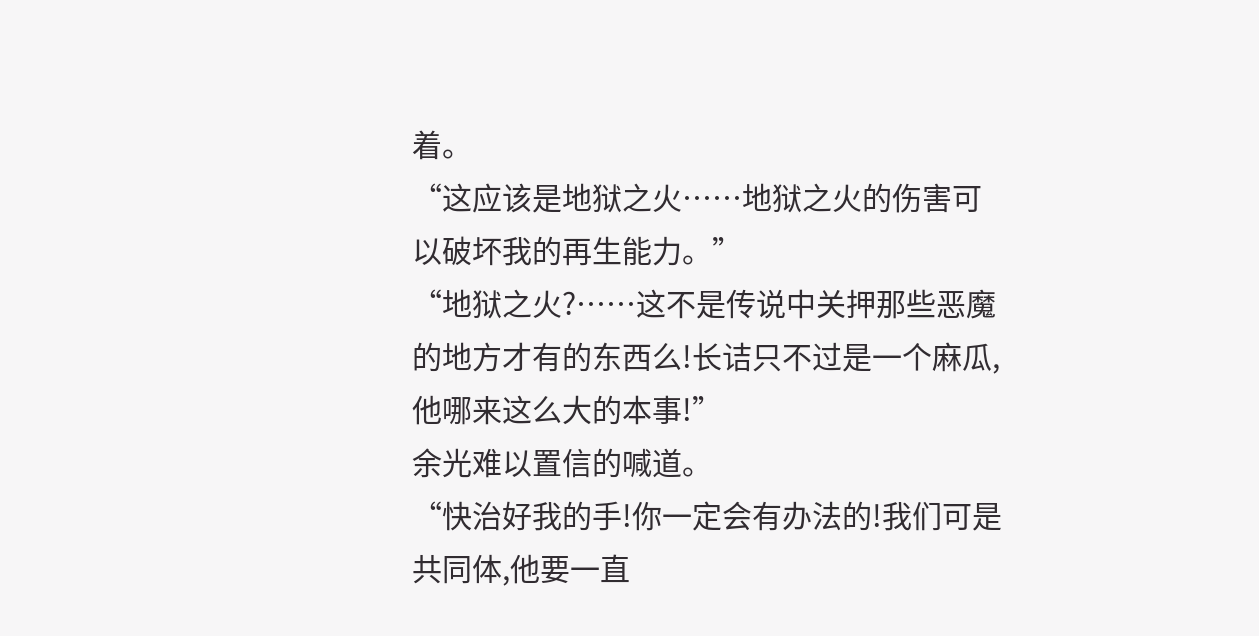着。
“这应该是地狱之火……地狱之火的伤害可以破坏我的再生能力。”
“地狱之火?……这不是传说中关押那些恶魔的地方才有的东西么!长诘只不过是一个麻瓜,他哪来这么大的本事!”
余光难以置信的喊道。
“快治好我的手!你一定会有办法的!我们可是共同体,他要一直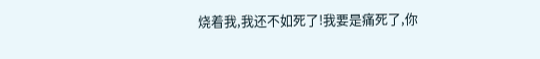烧着我,我还不如死了!我要是痛死了,你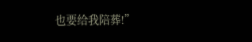也要给我陪葬!”